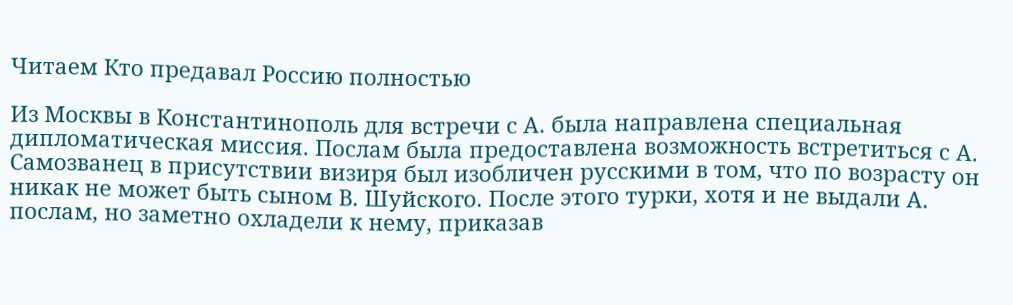Читаем Кто предавал Россию полностью

Из Москвы в Константинополь для встречи с А. была направлена специальная дипломатическая миссия. Послам была предоставлена возможность встретиться с А. Самозванец в присутствии визиря был изобличен русскими в том, что по возрасту он никак не может быть сыном В. Шуйского. После этого турки, хотя и не выдали А. послам, но заметно охладели к нему, приказав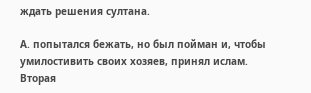ждать решения султана.

А. попытался бежать, но был пойман и, чтобы умилостивить своих хозяев, принял ислам. Вторая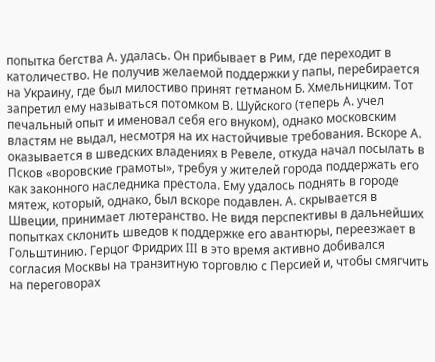попытка бегства А. удалась. Он прибывает в Рим, где переходит в католичество. Не получив желаемой поддержки у папы, перебирается на Украину, где был милостиво принят гетманом Б. Хмельницким. Тот запретил ему называться потомком В. Шуйского (теперь А. учел печальный опыт и именовал себя его внуком), однако московским властям не выдал, несмотря на их настойчивые требования. Вскоре А. оказывается в шведских владениях в Ревеле, откуда начал посылать в Псков «воровские грамоты», требуя у жителей города поддержать его как законного наследника престола. Ему удалось поднять в городе мятеж, который, однако, был вскоре подавлен. А. скрывается в Швеции, принимает лютеранство. Не видя перспективы в дальнейших попытках склонить шведов к поддержке его авантюры, переезжает в Гольштинию. Герцог Фридрих III в это время активно добивался согласия Москвы на транзитную торговлю с Персией и, чтобы смягчить на переговорах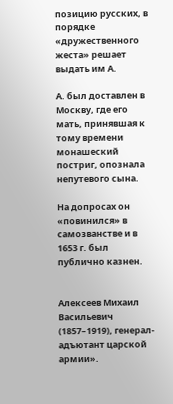позицию русских, в порядке «дружественного жеста» решает выдать им А.

А. был доставлен в Москву, где его мать, принявшая к тому времени монашеский постриг, опознала непутевого сына.

На допросах он «повинился» в самозванстве и в 1653 г. был публично казнен.


Алексеев Михаил Васильевич (1857–1919), генерал-адъютант царской армии».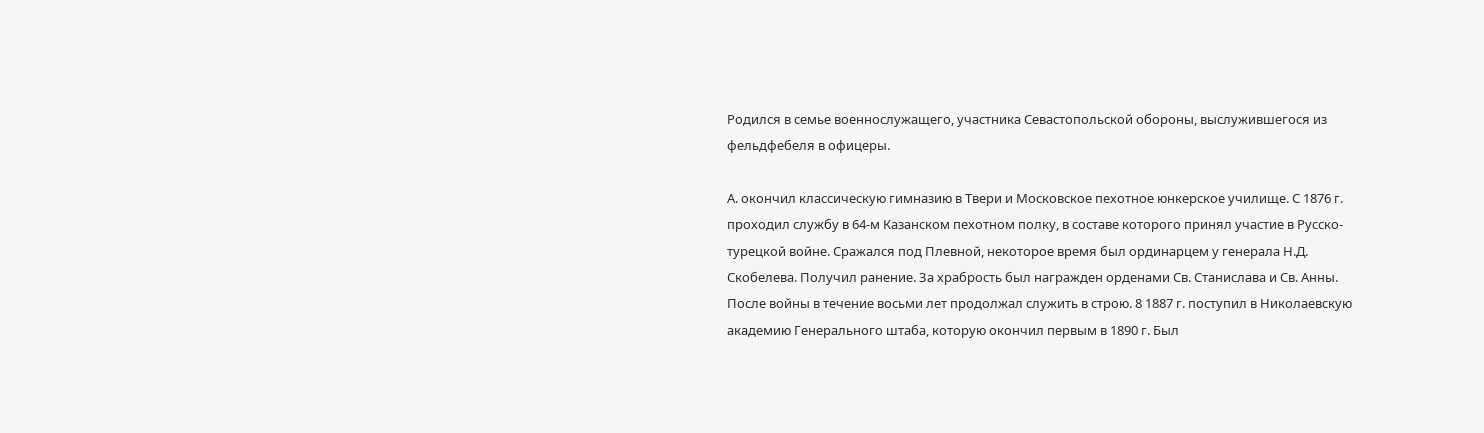Родился в семье военнослужащего, участника Севастопольской обороны, выслужившегося из фельдфебеля в офицеры.

А. окончил классическую гимназию в Твери и Московское пехотное юнкерское училище. С 1876 г. проходил службу в 64-м Казанском пехотном полку, в составе которого принял участие в Русско-турецкой войне. Сражался под Плевной, некоторое время был ординарцем у генерала Н.Д. Скобелева. Получил ранение. За храбрость был награжден орденами Св. Станислава и Св. Анны. После войны в течение восьми лет продолжал служить в строю. 8 1887 г. поступил в Николаевскую академию Генерального штаба, которую окончил первым в 1890 г. Был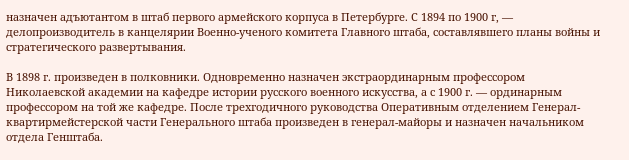назначен адъютантом в штаб первого армейского корпуса в Петербурге. С 1894 по 1900 г, — делопроизводитель в канцелярии Военно-ученого комитета Главного штаба, составлявшего планы войны и стратегического развертывания.

В 1898 г. произведен в полковники. Одновременно назначен экстраординарным профессором Николаевской академии на кафедре истории русского военного искусства, а с 1900 г. — ординарным профессором на той же кафедре. После трехгодичного руководства Оперативным отделением Генерал-квартирмейстерской части Генерального штаба произведен в генерал-майоры и назначен начальником отдела Генштаба.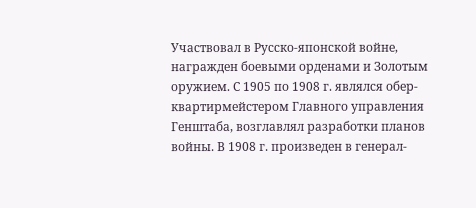Участвовал в Русско-японской войне, награжден боевыми орденами и Золотым оружием. С 1905 по 1908 г. являлся обер-квартирмейстером Главного управления Генштаба, возглавлял разработки планов войны. В 1908 г. произведен в генерал-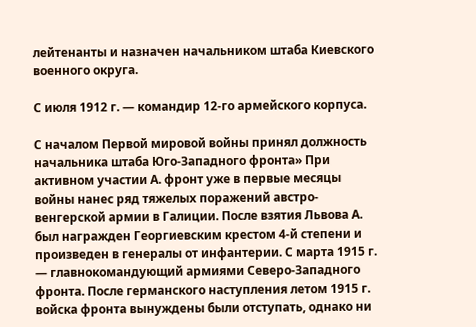лейтенанты и назначен начальником штаба Киевского военного округа.

С июля 1912 г. — командир 12-го армейского корпуса.

С началом Первой мировой войны принял должность начальника штаба Юго-Западного фронта» При активном участии А. фронт уже в первые месяцы войны нанес ряд тяжелых поражений австро-венгерской армии в Галиции. После взятия Львова А. был награжден Георгиевским крестом 4-й степени и произведен в генералы от инфантерии. С марта 1915 г. — главнокомандующий армиями Северо-Западного фронта. После германского наступления летом 1915 г. войска фронта вынуждены были отступать, однако ни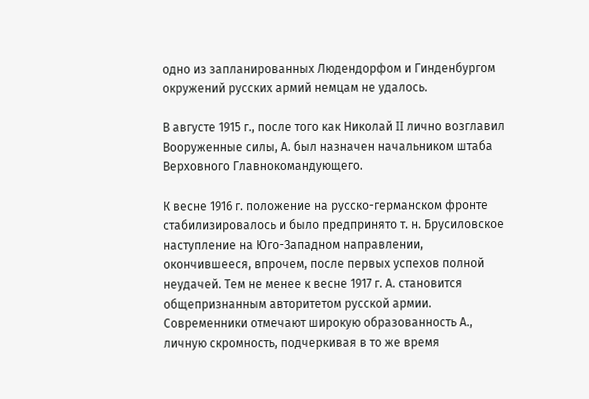одно из запланированных Людендорфом и Гинденбургом окружений русских армий немцам не удалось.

В августе 1915 г., после того как Николай II лично возглавил Вооруженные силы, А. был назначен начальником штаба Верховного Главнокомандующего.

К весне 1916 г. положение на русско-германском фронте стабилизировалось и было предпринято т. н. Брусиловское наступление на Юго-Западном направлении, окончившееся, впрочем, после первых успехов полной неудачей. Тем не менее к весне 1917 г. А. становится общепризнанным авторитетом русской армии. Современники отмечают широкую образованность А., личную скромность, подчеркивая в то же время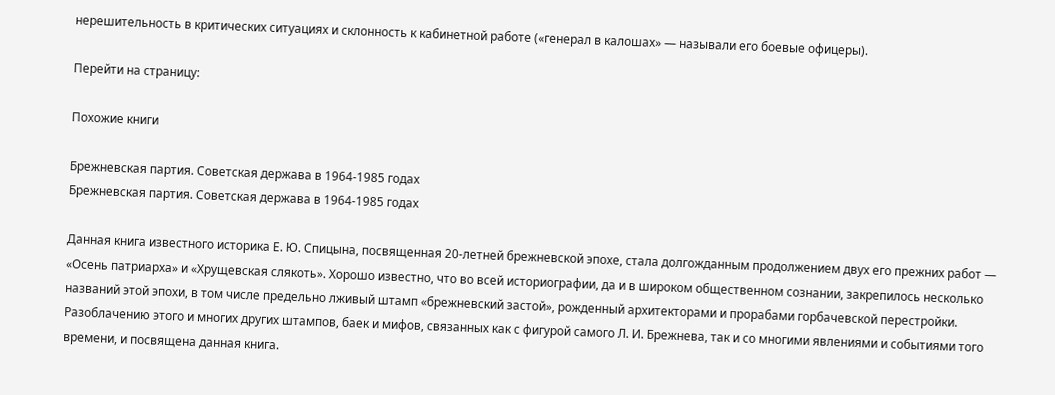нерешительность в критических ситуациях и склонность к кабинетной работе («генерал в калошах» — называли его боевые офицеры).

Перейти на страницу:

Похожие книги

Брежневская партия. Советская держава в 1964-1985 годах
Брежневская партия. Советская держава в 1964-1985 годах

Данная книга известного историка Е. Ю. Спицына, посвященная 20-летней брежневской эпохе, стала долгожданным продолжением двух его прежних работ — «Осень патриарха» и «Хрущевская слякоть». Хорошо известно, что во всей историографии, да и в широком общественном сознании, закрепилось несколько названий этой эпохи, в том числе предельно лживый штамп «брежневский застой», рожденный архитекторами и прорабами горбачевской перестройки. Разоблачению этого и многих других штампов, баек и мифов, связанных как с фигурой самого Л. И. Брежнева, так и со многими явлениями и событиями того времени, и посвящена данная книга.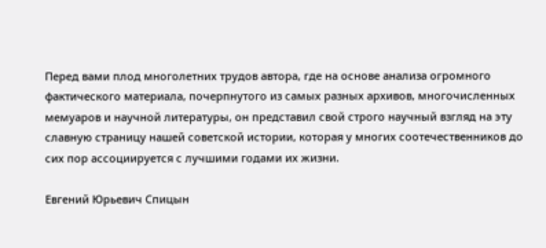Перед вами плод многолетних трудов автора, где на основе анализа огромного фактического материала, почерпнутого из самых разных архивов, многочисленных мемуаров и научной литературы, он представил свой строго научный взгляд на эту славную страницу нашей советской истории, которая у многих соотечественников до сих пор ассоциируется с лучшими годами их жизни.

Евгений Юрьевич Спицын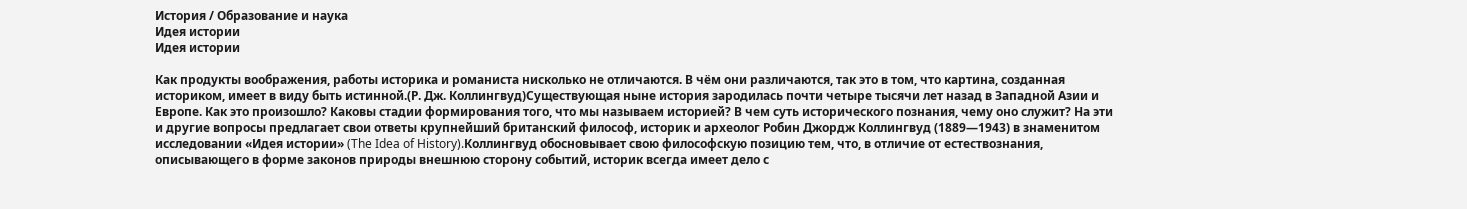История / Образование и наука
Идея истории
Идея истории

Как продукты воображения, работы историка и романиста нисколько не отличаются. В чём они различаются, так это в том, что картина, созданная историком, имеет в виду быть истинной.(Р. Дж. Коллингвуд)Существующая ныне история зародилась почти четыре тысячи лет назад в Западной Азии и Европе. Как это произошло? Каковы стадии формирования того, что мы называем историей? В чем суть исторического познания, чему оно служит? На эти и другие вопросы предлагает свои ответы крупнейший британский философ, историк и археолог Робин Джордж Коллингвуд (1889—1943) в знаменитом исследовании «Идея истории» (The Idea of History).Коллингвуд обосновывает свою философскую позицию тем, что, в отличие от естествознания, описывающего в форме законов природы внешнюю сторону событий, историк всегда имеет дело с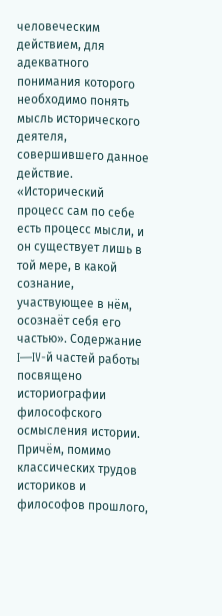человеческим действием, для адекватного понимания которого необходимо понять мысль исторического деятеля, совершившего данное действие. «Исторический процесс сам по себе есть процесс мысли, и он существует лишь в той мере, в какой сознание, участвующее в нём, осознаёт себя его частью». Содержание I—IV-й частей работы посвящено историографии философского осмысления истории. Причём, помимо классических трудов историков и философов прошлого,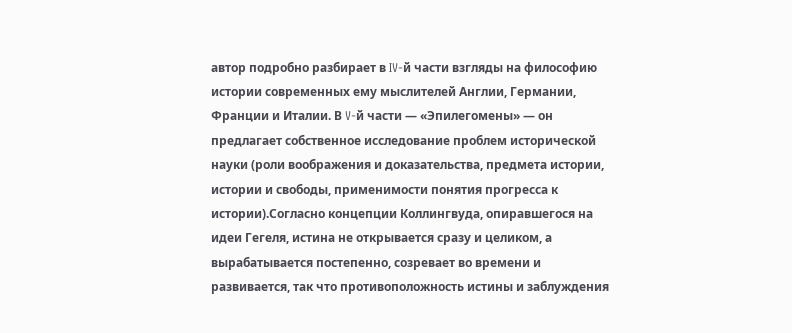автор подробно разбирает в IV-й части взгляды на философию истории современных ему мыслителей Англии, Германии, Франции и Италии. В V-й части — «Эпилегомены» — он предлагает собственное исследование проблем исторической науки (роли воображения и доказательства, предмета истории, истории и свободы, применимости понятия прогресса к истории).Согласно концепции Коллингвуда, опиравшегося на идеи Гегеля, истина не открывается сразу и целиком, а вырабатывается постепенно, созревает во времени и развивается, так что противоположность истины и заблуждения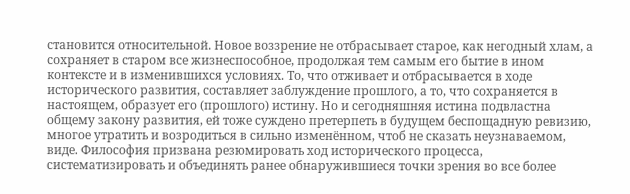становится относительной. Новое воззрение не отбрасывает старое, как негодный хлам, а сохраняет в старом все жизнеспособное, продолжая тем самым его бытие в ином контексте и в изменившихся условиях. То, что отживает и отбрасывается в ходе исторического развития, составляет заблуждение прошлого, а то, что сохраняется в настоящем, образует его (прошлого) истину. Но и сегодняшняя истина подвластна общему закону развития, ей тоже суждено претерпеть в будущем беспощадную ревизию, многое утратить и возродиться в сильно изменённом, чтоб не сказать неузнаваемом, виде. Философия призвана резюмировать ход исторического процесса, систематизировать и объединять ранее обнаружившиеся точки зрения во все более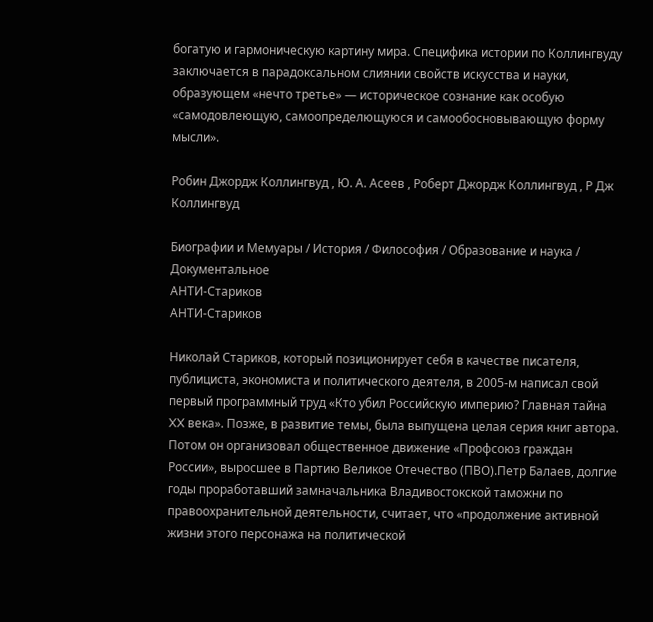богатую и гармоническую картину мира. Специфика истории по Коллингвуду заключается в парадоксальном слиянии свойств искусства и науки, образующем «нечто третье» — историческое сознание как особую «самодовлеющую, самоопределющуюся и самообосновывающую форму мысли».

Робин Джордж Коллингвуд , Ю. А. Асеев , Роберт Джордж Коллингвуд , Р Дж Коллингвуд

Биографии и Мемуары / История / Философия / Образование и наука / Документальное
АНТИ-Стариков
АНТИ-Стариков

Николай Стариков, который позиционирует себя в качестве писателя, публициста, экономиста и политического деятеля, в 2005-м написал свой первый программный труд «Кто убил Российскую империю? Главная тайна XX века». Позже, в развитие темы, была выпущена целая серия книг автора. Потом он организовал общественное движение «Профсоюз граждан России», выросшее в Партию Великое Отечество (ПВО).Петр Балаев, долгие годы проработавший замначальника Владивостокской таможни по правоохранительной деятельности, считает, что «продолжение активной жизни этого персонажа на политической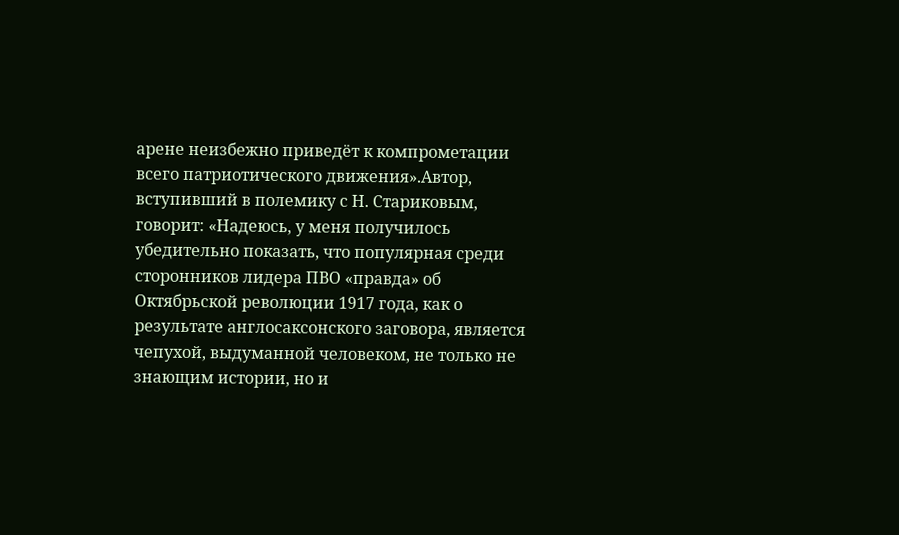арене неизбежно приведёт к компрометации всего патриотического движения».Автор, вступивший в полемику с Н. Стариковым, говорит: «Надеюсь, у меня получилось убедительно показать, что популярная среди сторонников лидера ПВО «правда» об Октябрьской революции 1917 года, как о результате англосаксонского заговора, является чепухой, выдуманной человеком, не только не знающим истории, но и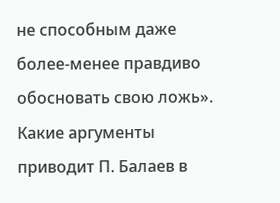не способным даже более-менее правдиво обосновать свою ложь». Какие аргументы приводит П. Балаев в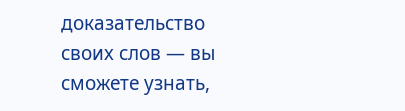доказательство своих слов — вы сможете узнать,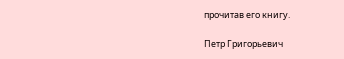прочитав его книгу.

Петр Григорьевич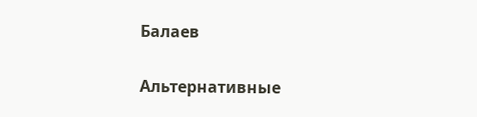Балаев

Альтернативные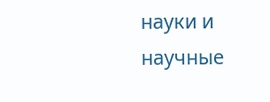науки и научные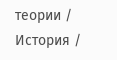теории / История /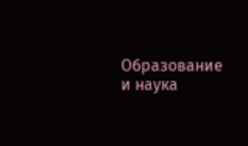Образование и наука